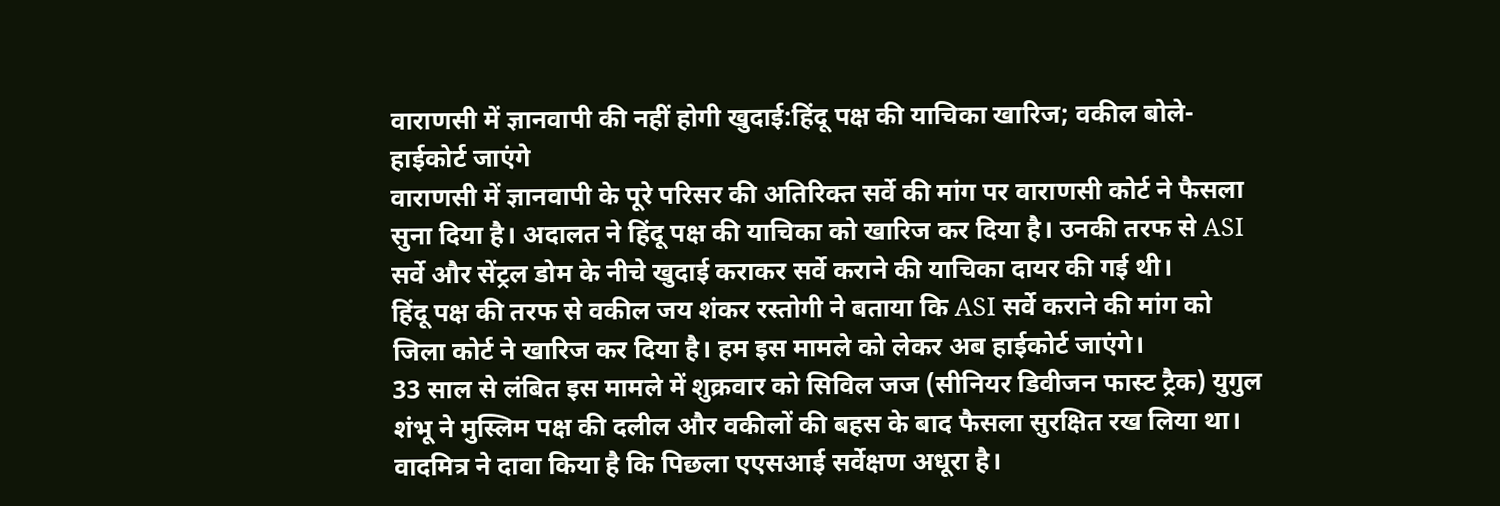वाराणसी में ज्ञानवापी की नहीं होगी खुदाई:हिंदू पक्ष की याचिका खारिज; वकील बोले- हाईकोर्ट जाएंगे
वाराणसी में ज्ञानवापी के पूरे परिसर की अतिरिक्त सर्वे की मांग पर वाराणसी कोर्ट ने फैसला सुना दिया है। अदालत ने हिंदू पक्ष की याचिका को खारिज कर दिया है। उनकी तरफ से ASI सर्वे और सेंट्रल डोम के नीचे खुदाई कराकर सर्वे कराने की याचिका दायर की गई थी।
हिंदू पक्ष की तरफ से वकील जय शंकर रस्तोगी ने बताया कि ASI सर्वे कराने की मांग को जिला कोर्ट ने खारिज कर दिया है। हम इस मामले को लेकर अब हाईकोर्ट जाएंगे।
33 साल से लंबित इस मामले में शुक्रवार को सिविल जज (सीनियर डिवीजन फास्ट ट्रैक) युगुल शंभू ने मुस्लिम पक्ष की दलील और वकीलों की बहस के बाद फैसला सुरक्षित रख लिया था।
वादमित्र ने दावा किया है कि पिछला एएसआई सर्वेक्षण अधूरा है।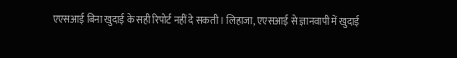एएसआई बिना खुदाई के सही रिपोर्ट नहीं दे सकती। लिहाजा, एएसआई से ज्ञानवापी में खुदाई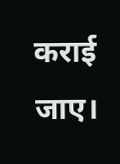कराई जाए।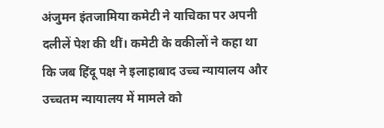अंजुमन इंतजामिया कमेटी ने याचिका पर अपनी दलीलें पेश की थीं। कमेटी के वकीलों ने कहा था कि जब हिंदू पक्ष ने इलाहाबाद उच्च न्यायालय और उच्चतम न्यायालय में मामले को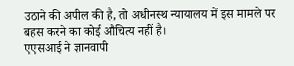उठाने की अपील की है, तो अधीनस्थ न्यायालय में इस मामले पर बहस करने का कोई औचित्य नहीं है।
एएसआई ने ज्ञानवापी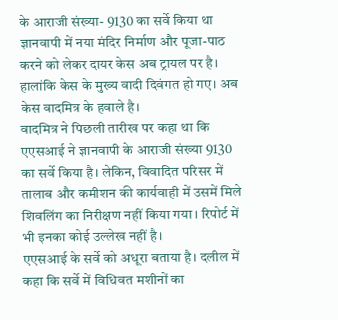के आराजी संख्या- 9130 का सर्वे किया था
ज्ञानवापी में नया मंदिर निर्माण और पूजा-पाठ करने को लेकर दायर केस अब ट्रायल पर है। हालांकि केस के मुख्य वादी दिवंगत हो गए। अब केस वादमित्र के हवाले है।
वादमित्र ने पिछली तारीख पर कहा था कि एएसआई ने ज्ञानवापी के आराजी संख्या 9130 का सर्वे किया है। लेकिन, विवादित परिसर में तालाब और कमीशन की कार्यवाही में उसमें मिले शिवलिंग का निरीक्षण नहीं किया गया। रिपोर्ट में भी इनका कोई उल्लेख नहीं है।
एएसआई के सर्वे को अधूरा बताया है। दलील में कहा कि सर्वे में विधिवत मशीनों का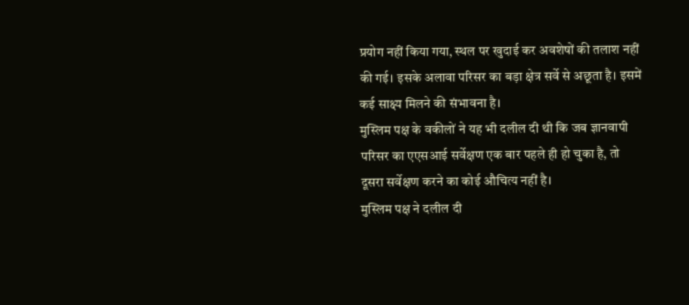प्रयोग नहीं किया गया, स्थल पर खुदाई कर अवशेषों की तलाश नहीं की गई। इसके अलावा परिसर का बड़ा क्षेत्र सर्वे से अछूता है। इसमें कई साक्ष्य मिलने की संभावना है।
मुस्लिम पक्ष के वकीलों ने यह भी दलील दी थी कि जब ज्ञानवापी परिसर का एएसआई सर्वेक्षण एक बार पहले ही हो चुका है, तो दूसरा सर्वेक्षण करने का कोई औचित्य नहीं है।
मुस्लिम पक्ष ने दलील दी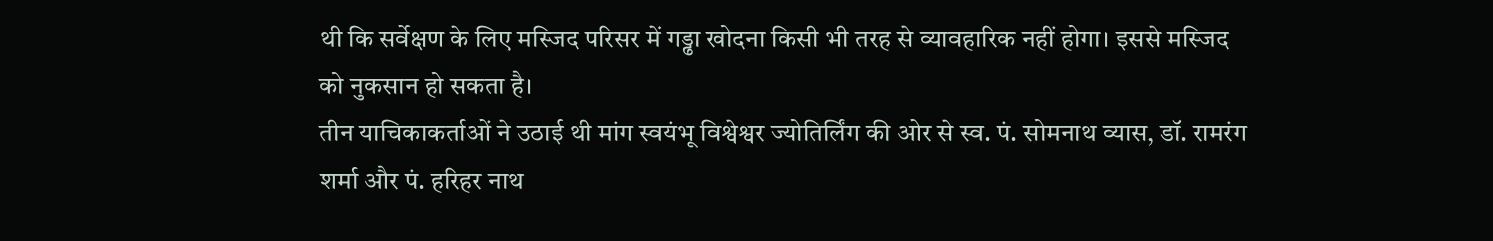थी कि सर्वेक्षण के लिए मस्जिद परिसर में गड्ढा खोदना किसी भी तरह से व्यावहारिक नहीं होगा। इससे मस्जिद को नुकसान हो सकता है।
तीन याचिकाकर्ताओं ने उठाई थी मांग स्वयंभू विश्वेश्वर ज्योतिर्लिंग की ओर से स्व. पं. सोमनाथ व्यास, डॉ. रामरंग शर्मा और पं. हरिहर नाथ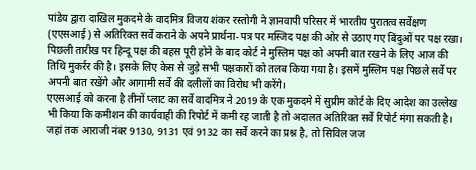पांडेय द्वारा दाखिल मुकदमे के वादमित्र विजय शंकर रस्तोगी ने ज्ञानवापी परिसर में भारतीय पुरातत्व सर्वेक्षण (एएसआई) से अतिरिक्त सर्वे कराने के अपने प्रार्थना-पत्र पर मस्जिद पक्ष की ओर से उठाए गए बिंदुओं पर पक्ष रखा।
पिछली तारीख पर हिन्दू पक्ष की बहस पूरी होने के बाद कोर्ट ने मुस्लिम पक्ष को अपनी बात रखने के लिए आज की तिथि मुकर्रर की है। इसके लिए केस से जुड़े सभी पक्षकारों को तलब किया गया है। इसमें मुस्लिम पक्ष पिछले सर्वे पर अपनी बात रखेंगे और आगामी सर्वे की दलीलों का विरोध भी करेंगे।
एएसआई को करना है तीनों प्लाट का सर्वे वादमित्र ने 2019 के एक मुकदमे में सुप्रीम कोर्ट के दिए आदेश का उल्लेख भी किया कि कमीशन की कार्यवाही की रिपोर्ट में कमी रह जाती है तो अदालत अतिरिक्त सर्वे रिपोर्ट मंगा सकती है।
जहां तक आराजी नंबर 9130, 9131 एवं 9132 का सर्वे करने का प्रश्न है, तो सिविल जज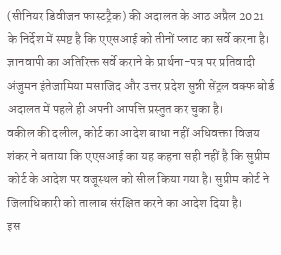(सीनियर डिवीजन फास्टट्रैक) की अदालत के आठ अप्रैल 2021 के निर्देश में स्पष्ट है कि एएसआई को तीनों प्लाट का सर्वे करना है।
ज्ञानवापी का अतिरिक्त सर्वे कराने के प्रार्थना-पत्र पर प्रतिवादी अंजुमन इंतेजामिया मसाजिद और उत्तर प्रदेश सुन्नी सेंट्रल वक्फ बोर्ड अदालत में पहले ही अपनी आपत्ति प्रस्तुत कर चुका है।
वकील की दलील, कोर्ट का आदेश बाधा नहीं अधिवक्ता विजय शंकर ने बताया कि एएसआई का यह कहना सही नहीं है कि सुप्रीम कोर्ट के आदेश पर वजूस्थल को सील किया गया है। सुप्रीम कोर्ट ने जिलाधिकारी को तालाब संरक्षित करने का आदेश दिया है।
इस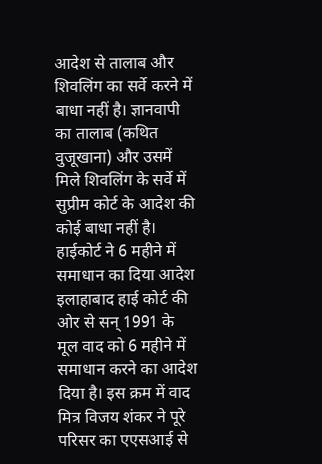आदेश से तालाब और शिवलिंग का सर्वे करने में बाधा नहीं है। ज्ञानवापी का तालाब (कथित वुजूखाना) और उसमें मिले शिवलिंग के सर्वे में सुप्रीम कोर्ट के आदेश की कोई बाधा नहीं है।
हाईकोर्ट ने 6 महीने में समाधान का दिया आदेश इलाहाबाद हाई कोर्ट की ओर से सन् 1991 के मूल वाद को 6 महीने में समाधान करने का आदेश दिया है। इस क्रम में वाद मित्र विजय शंकर ने पूरे परिसर का एएसआई से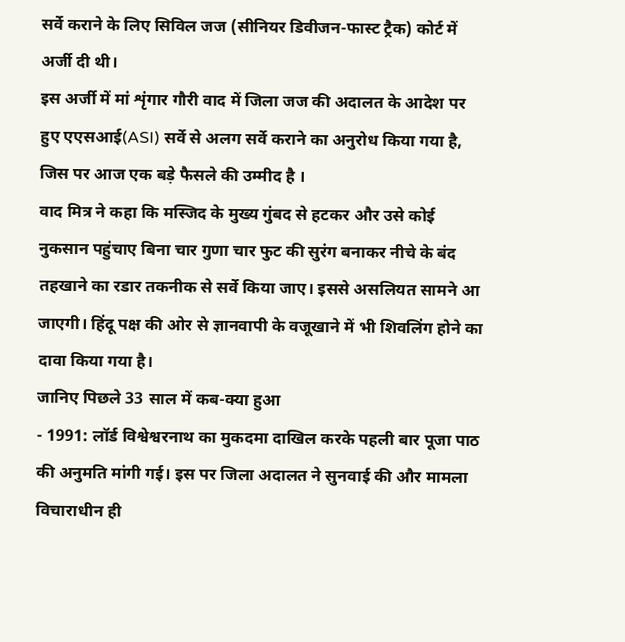सर्वे कराने के लिए सिविल जज (सीनियर डिवीजन-फास्ट ट्रैक) कोर्ट में अर्जी दी थी।
इस अर्जी में मां शृंगार गौरी वाद में जिला जज की अदालत के आदेश पर हुए एएसआई(ASI) सर्वे से अलग सर्वे कराने का अनुरोध किया गया है, जिस पर आज एक बड़े फैसले की उम्मीद है ।
वाद मित्र ने कहा कि मस्जिद के मुख्य गुंबद से हटकर और उसे कोई नुकसान पहुंचाए बिना चार गुणा चार फुट की सुरंग बनाकर नीचे के बंद तहखाने का रडार तकनीक से सर्वे किया जाए। इससे असलियत सामने आ जाएगी। हिंदू पक्ष की ओर से ज्ञानवापी के वजूखाने में भी शिवलिंग होने का दावा किया गया है।
जानिए पिछले 33 साल में कब-क्या हुआ
- 1991: लॉर्ड विश्वेश्वरनाथ का मुकदमा दाखिल करके पहली बार पूजा पाठ की अनुमति मांगी गई। इस पर जिला अदालत ने सुनवाई की और मामला विचाराधीन ही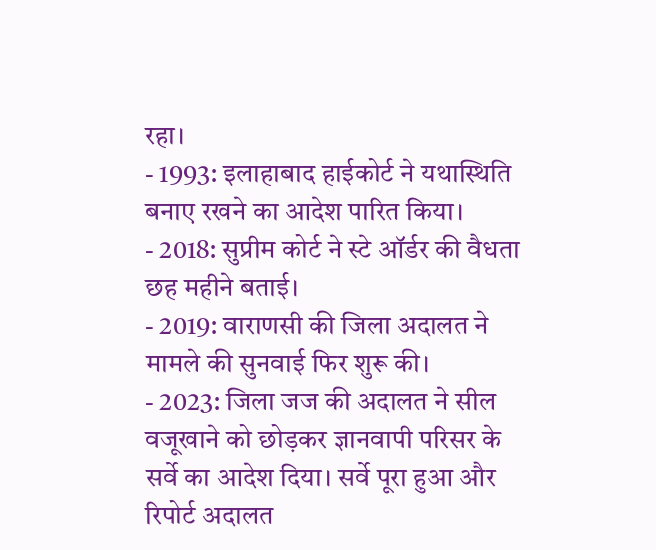रहा।
- 1993: इलाहाबाद हाईकोर्ट ने यथास्थिति बनाए रखने का आदेश पारित किया।
- 2018: सुप्रीम कोर्ट ने स्टे ऑर्डर की वैधता छह महीने बताई।
- 2019: वाराणसी की जिला अदालत ने मामले की सुनवाई फिर शुरू की।
- 2023: जिला जज की अदालत ने सील वजूखाने को छोड़कर ज्ञानवापी परिसर के सर्वे का आदेश दिया। सर्वे पूरा हुआ और रिपोर्ट अदालत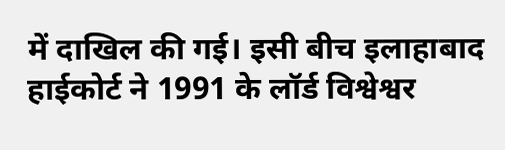में दाखिल की गई। इसी बीच इलाहाबाद हाईकोर्ट ने 1991 के लॉर्ड विश्वेश्वर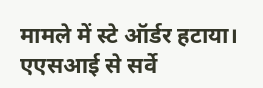मामले में स्टे ऑर्डर हटाया। एएसआई से सर्वे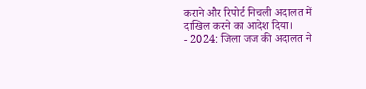कराने और रिपोर्ट निचली अदालत में दाखिल करने का आदेश दिया।
- 2024: जिला जज की अदालत ने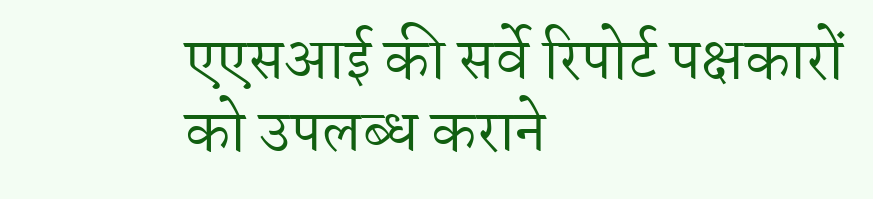एएसआई की सर्वे रिपोर्ट पक्षकारों को उपलब्ध कराने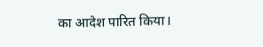का आदेश पारित किया।